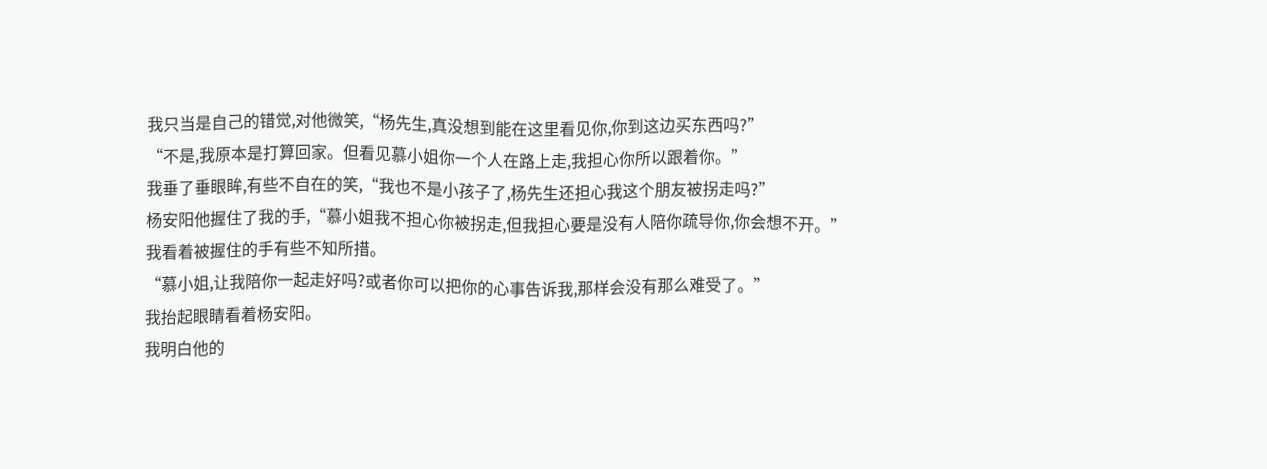我只当是自己的错觉,对他微笑,“杨先生,真没想到能在这里看见你,你到这边买东西吗?”
“不是,我原本是打算回家。但看见慕小姐你一个人在路上走,我担心你所以跟着你。”
我垂了垂眼眸,有些不自在的笑,“我也不是小孩子了,杨先生还担心我这个朋友被拐走吗?”
杨安阳他握住了我的手,“慕小姐我不担心你被拐走,但我担心要是没有人陪你疏导你,你会想不开。”
我看着被握住的手有些不知所措。
“慕小姐,让我陪你一起走好吗?或者你可以把你的心事告诉我,那样会没有那么难受了。”
我抬起眼睛看着杨安阳。
我明白他的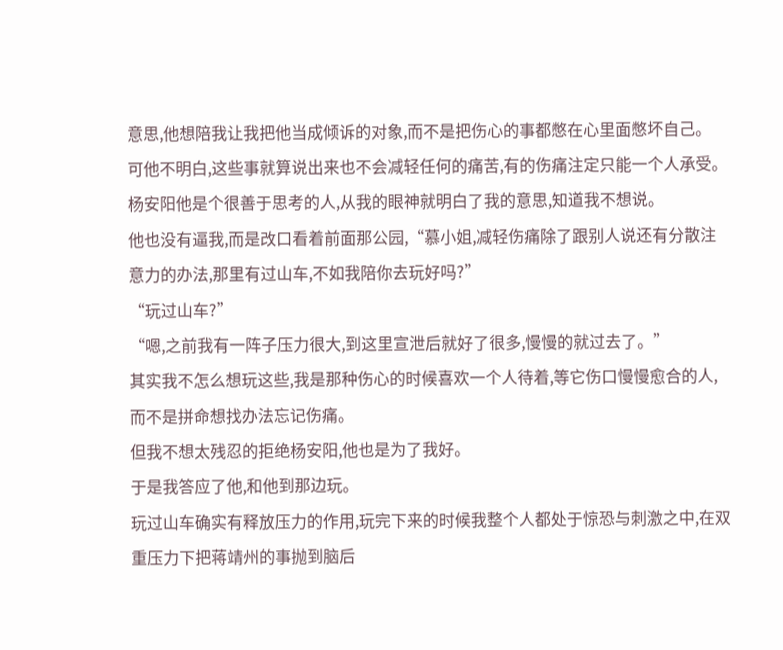意思,他想陪我让我把他当成倾诉的对象,而不是把伤心的事都憋在心里面憋坏自己。
可他不明白,这些事就算说出来也不会减轻任何的痛苦,有的伤痛注定只能一个人承受。
杨安阳他是个很善于思考的人,从我的眼神就明白了我的意思,知道我不想说。
他也没有逼我,而是改口看着前面那公园,“慕小姐,减轻伤痛除了跟别人说还有分散注意力的办法,那里有过山车,不如我陪你去玩好吗?”
“玩过山车?”
“嗯,之前我有一阵子压力很大,到这里宣泄后就好了很多,慢慢的就过去了。”
其实我不怎么想玩这些,我是那种伤心的时候喜欢一个人待着,等它伤口慢慢愈合的人,而不是拼命想找办法忘记伤痛。
但我不想太残忍的拒绝杨安阳,他也是为了我好。
于是我答应了他,和他到那边玩。
玩过山车确实有释放压力的作用,玩完下来的时候我整个人都处于惊恐与刺激之中,在双重压力下把蒋靖州的事抛到脑后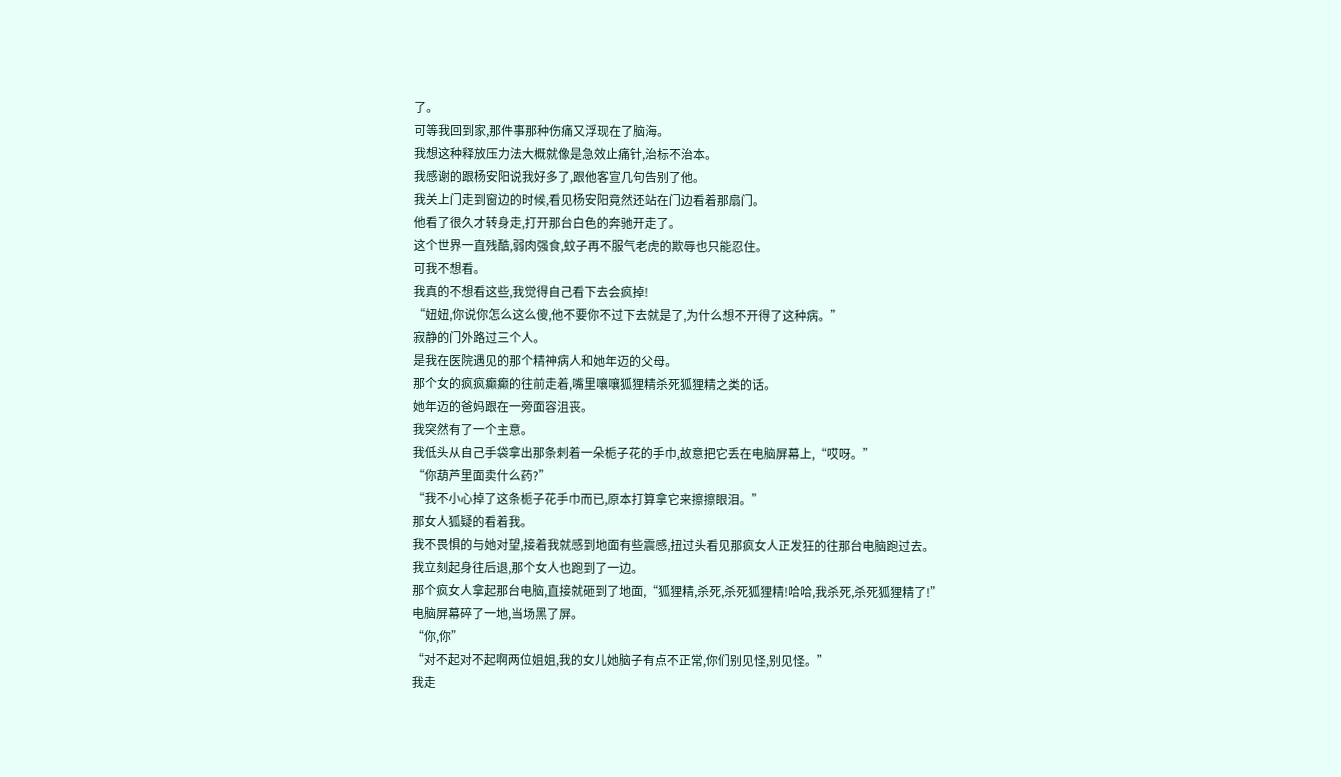了。
可等我回到家,那件事那种伤痛又浮现在了脑海。
我想这种释放压力法大概就像是急效止痛针,治标不治本。
我感谢的跟杨安阳说我好多了,跟他客宣几句告别了他。
我关上门走到窗边的时候,看见杨安阳竟然还站在门边看着那扇门。
他看了很久才转身走,打开那台白色的奔驰开走了。
这个世界一直残酷,弱肉强食,蚊子再不服气老虎的欺辱也只能忍住。
可我不想看。
我真的不想看这些,我觉得自己看下去会疯掉!
“妞妞,你说你怎么这么傻,他不要你不过下去就是了,为什么想不开得了这种病。”
寂静的门外路过三个人。
是我在医院遇见的那个精神病人和她年迈的父母。
那个女的疯疯癫癫的往前走着,嘴里嚷嚷狐狸精杀死狐狸精之类的话。
她年迈的爸妈跟在一旁面容沮丧。
我突然有了一个主意。
我低头从自己手袋拿出那条刺着一朵栀子花的手巾,故意把它丢在电脑屏幕上,“哎呀。”
“你葫芦里面卖什么药?”
“我不小心掉了这条栀子花手巾而已,原本打算拿它来擦擦眼泪。”
那女人狐疑的看着我。
我不畏惧的与她对望,接着我就感到地面有些震感,扭过头看见那疯女人正发狂的往那台电脑跑过去。
我立刻起身往后退,那个女人也跑到了一边。
那个疯女人拿起那台电脑,直接就砸到了地面,“狐狸精,杀死,杀死狐狸精!哈哈,我杀死,杀死狐狸精了!”
电脑屏幕碎了一地,当场黑了屏。
“你,你”
“对不起对不起啊两位姐姐,我的女儿她脑子有点不正常,你们别见怪,别见怪。”
我走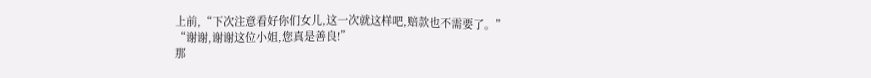上前,“下次注意看好你们女儿,这一次就这样吧,赔款也不需要了。”
“谢谢,谢谢这位小姐,您真是善良!”
那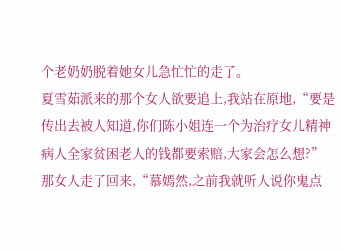个老奶奶脱着她女儿急忙忙的走了。
夏雪茹派来的那个女人欲要追上,我站在原地,“要是传出去被人知道,你们陈小姐连一个为治疗女儿精神病人全家贫困老人的钱都要索赔,大家会怎么想?”
那女人走了回来,“慕嫣然,之前我就听人说你鬼点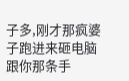子多,刚才那疯婆子跑进来砸电脑跟你那条手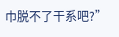巾脱不了干系吧?”